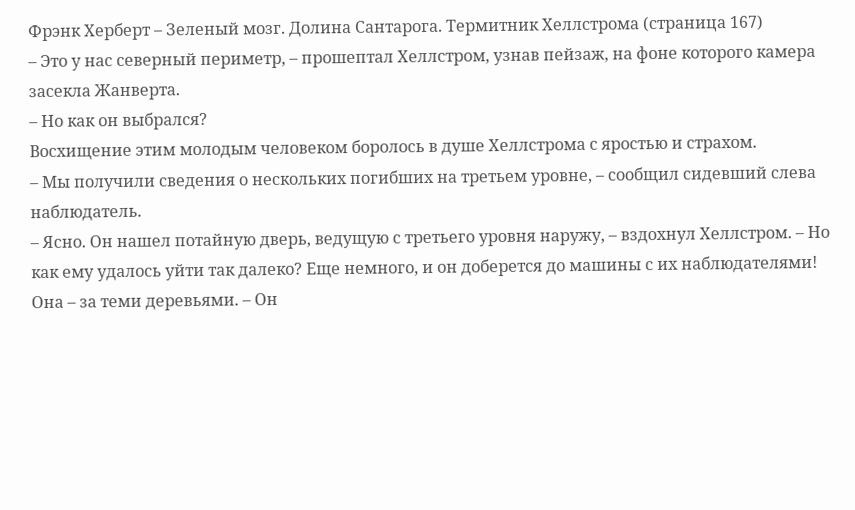Фрэнк Херберт – Зеленый мозг. Долина Сантарога. Термитник Хеллстрома (страница 167)
– Это у нас северный периметр, – прошептал Хеллстром, узнав пейзаж, на фоне которого камера засекла Жанверта.
– Но как он выбрался?
Восхищение этим молодым человеком боролось в душе Хеллстрома с яростью и страхом.
– Мы получили сведения о нескольких погибших на третьем уровне, – сообщил сидевший слева наблюдатель.
– Ясно. Он нашел потайную дверь, ведущую с третьего уровня наружу, – вздохнул Хеллстром. – Но как ему удалось уйти так далеко? Еще немного, и он доберется до машины с их наблюдателями! Она – за теми деревьями. – Он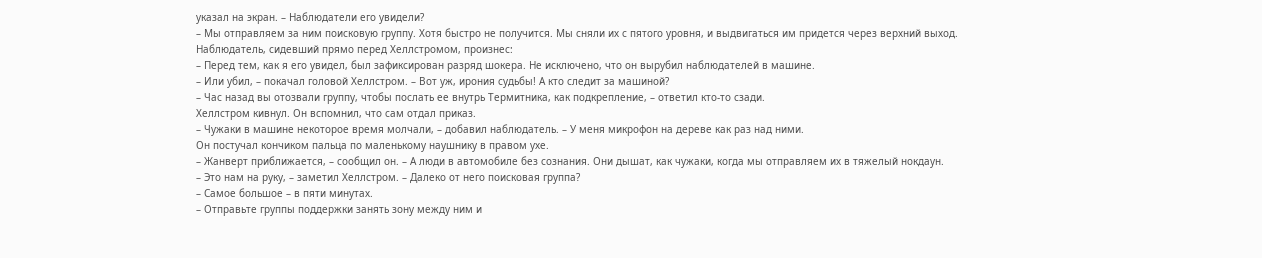указал на экран. – Наблюдатели его увидели?
– Мы отправляем за ним поисковую группу. Хотя быстро не получится. Мы сняли их с пятого уровня, и выдвигаться им придется через верхний выход.
Наблюдатель, сидевший прямо перед Хеллстромом, произнес:
– Перед тем, как я его увидел, был зафиксирован разряд шокера. Не исключено, что он вырубил наблюдателей в машине.
– Или убил, – покачал головой Хеллстром. – Вот уж, ирония судьбы! А кто следит за машиной?
– Час назад вы отозвали группу, чтобы послать ее внутрь Термитника, как подкрепление, – ответил кто-то сзади.
Хеллстром кивнул. Он вспомнил, что сам отдал приказ.
– Чужаки в машине некоторое время молчали, – добавил наблюдатель. – У меня микрофон на дереве как раз над ними.
Он постучал кончиком пальца по маленькому наушнику в правом ухе.
– Жанверт приближается, – сообщил он. – А люди в автомобиле без сознания. Они дышат, как чужаки, когда мы отправляем их в тяжелый нокдаун.
– Это нам на руку, – заметил Хеллстром. – Далеко от него поисковая группа?
– Самое большое – в пяти минутах.
– Отправьте группы поддержки занять зону между ним и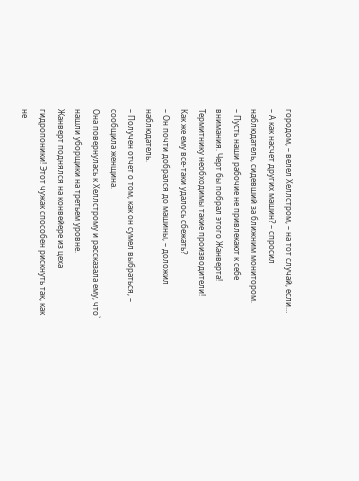городом, – велел Хеллстром, – на тот случай, если…
– А как насчет других машин? – спросил наблюдатель, сидевший за ближним монитором.
– Пусть наши рабочие не привлекают к себе внимания. Черт бы побрал этого Жанверта! Термитнику необходимы такие производители!
Как же ему все-таки удалось сбежать?
– Он почти добрался до машины, – доложил наблюдатель.
– Получен отчет о том, как он сумел выбраться, – сообщила женщина.
Она повернулась к Хеллстрому и рассказала ему, что` нашли уборщики на третьем уровне.
Жанверт поднялся на конвейере из цеха гидропоники! Этот чужак способен рискнуть так, как не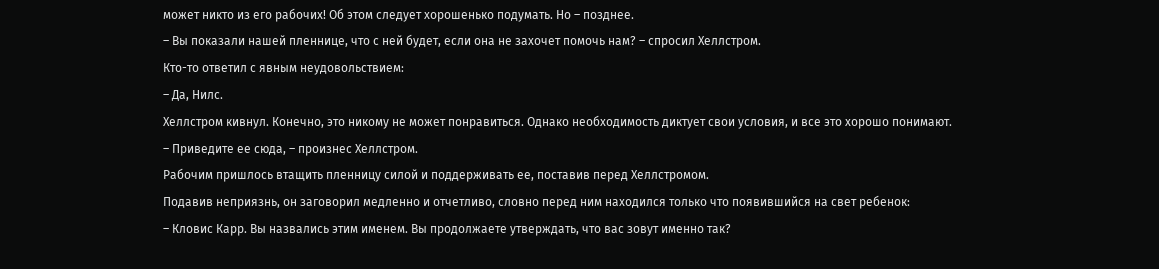может никто из его рабочих! Об этом следует хорошенько подумать. Но – позднее.
– Вы показали нашей пленнице, что с ней будет, если она не захочет помочь нам? – спросил Хеллстром.
Кто-то ответил с явным неудовольствием:
– Да, Нилс.
Хеллстром кивнул. Конечно, это никому не может понравиться. Однако необходимость диктует свои условия, и все это хорошо понимают.
– Приведите ее сюда, – произнес Хеллстром.
Рабочим пришлось втащить пленницу силой и поддерживать ее, поставив перед Хеллстромом.
Подавив неприязнь, он заговорил медленно и отчетливо, словно перед ним находился только что появившийся на свет ребенок:
– Кловис Карр. Вы назвались этим именем. Вы продолжаете утверждать, что вас зовут именно так?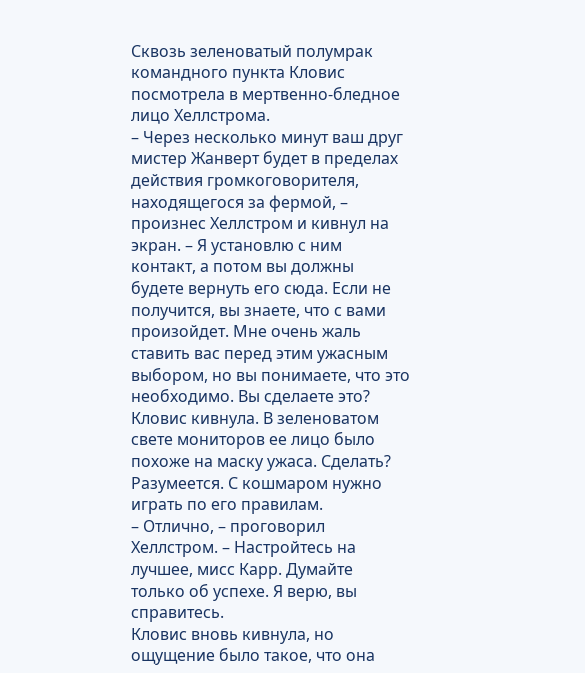Сквозь зеленоватый полумрак командного пункта Кловис посмотрела в мертвенно-бледное лицо Хеллстрома.
– Через несколько минут ваш друг мистер Жанверт будет в пределах действия громкоговорителя, находящегося за фермой, – произнес Хеллстром и кивнул на экран. – Я установлю с ним контакт, а потом вы должны будете вернуть его сюда. Если не получится, вы знаете, что с вами произойдет. Мне очень жаль ставить вас перед этим ужасным выбором, но вы понимаете, что это необходимо. Вы сделаете это?
Кловис кивнула. В зеленоватом свете мониторов ее лицо было похоже на маску ужаса. Сделать? Разумеется. С кошмаром нужно играть по его правилам.
– Отлично, – проговорил Хеллстром. – Настройтесь на лучшее, мисс Карр. Думайте только об успехе. Я верю, вы справитесь.
Кловис вновь кивнула, но ощущение было такое, что она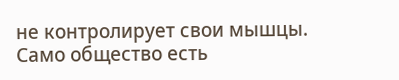не контролирует свои мышцы.
Само общество есть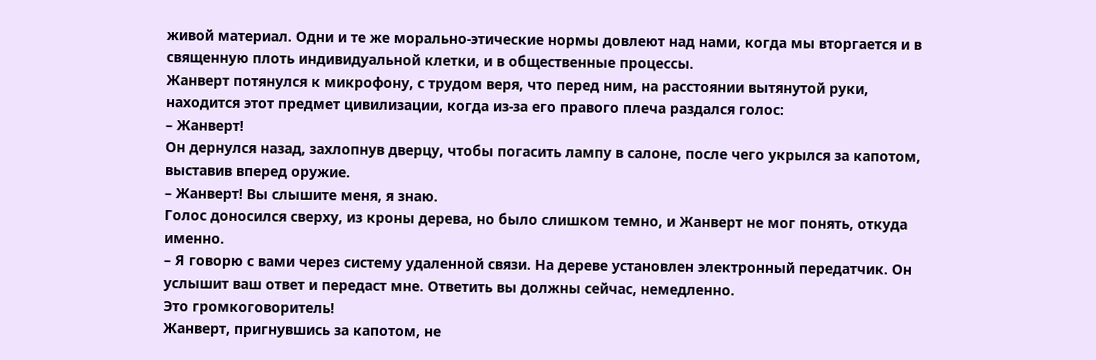живой материал. Одни и те же морально-этические нормы довлеют над нами, когда мы вторгается и в священную плоть индивидуальной клетки, и в общественные процессы.
Жанверт потянулся к микрофону, с трудом веря, что перед ним, на расстоянии вытянутой руки, находится этот предмет цивилизации, когда из-за его правого плеча раздался голос:
– Жанверт!
Он дернулся назад, захлопнув дверцу, чтобы погасить лампу в салоне, после чего укрылся за капотом, выставив вперед оружие.
– Жанверт! Вы слышите меня, я знаю.
Голос доносился сверху, из кроны дерева, но было слишком темно, и Жанверт не мог понять, откуда именно.
– Я говорю с вами через систему удаленной связи. На дереве установлен электронный передатчик. Он услышит ваш ответ и передаст мне. Ответить вы должны сейчас, немедленно.
Это громкоговоритель!
Жанверт, пригнувшись за капотом, не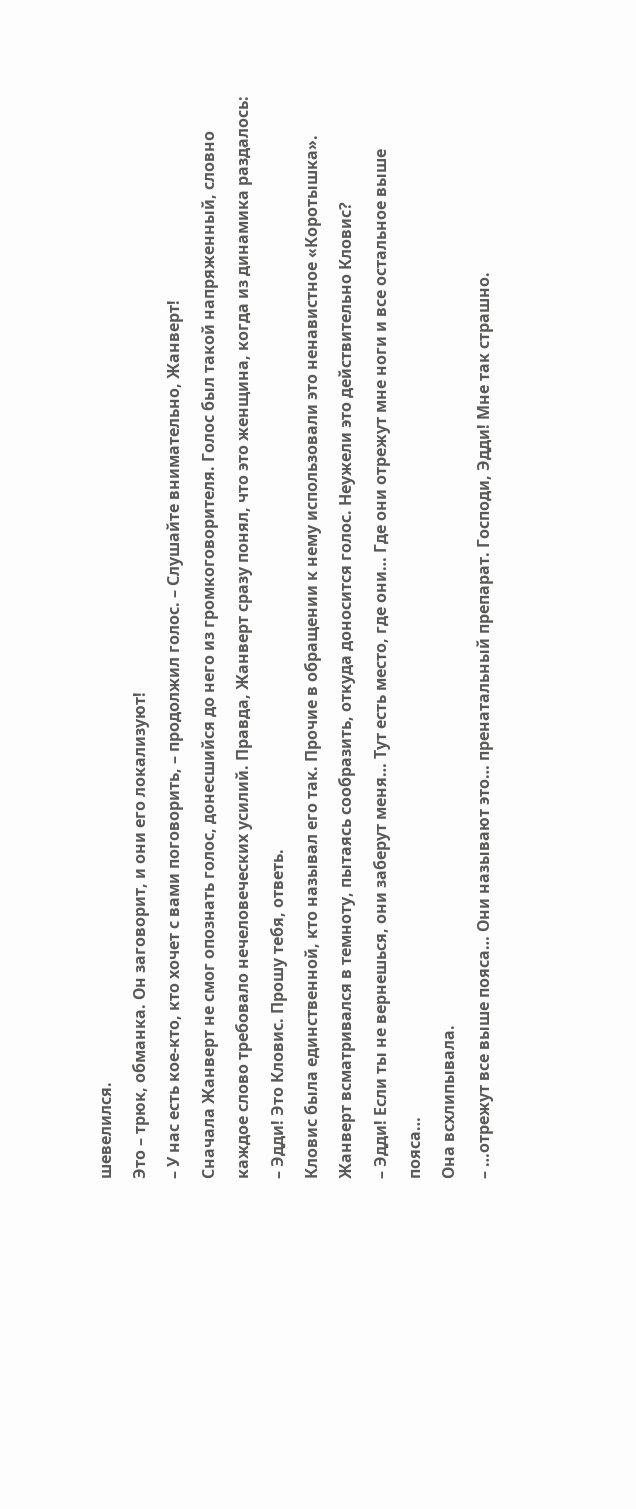шевелился.
Это – трюк, обманка. Он заговорит, и они его локализуют!
– У нас есть кое-кто, кто хочет с вами поговорить, – продолжил голос. – Слушайте внимательно, Жанверт!
Сначала Жанверт не смог опознать голос, донесшийся до него из громкоговорителя. Голос был такой напряженный, словно каждое слово требовало нечеловеческих усилий. Правда, Жанверт сразу понял, что это женщина, когда из динамика раздалось:
– Эдди! Это Кловис. Прошу тебя, ответь.
Кловис была единственной, кто называл его так. Прочие в обращении к нему использовали это ненавистное «Коротышка». Жанверт всматривался в темноту, пытаясь сообразить, откуда доносится голос. Неужели это действительно Кловис?
– Эдди! Если ты не вернешься, они заберут меня… Тут есть место, где они… Где они отрежут мне ноги и все остальное выше пояса…
Она всхлипывала.
– …отрежут все выше пояса… Они называют это… пренатальный препарат. Господи, Эдди! Мне так страшно.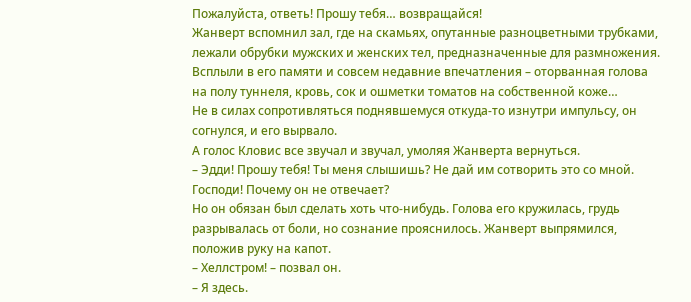Пожалуйста, ответь! Прошу тебя… возвращайся!
Жанверт вспомнил зал, где на скамьях, опутанные разноцветными трубками, лежали обрубки мужских и женских тел, предназначенные для размножения. Всплыли в его памяти и совсем недавние впечатления – оторванная голова на полу туннеля, кровь, сок и ошметки томатов на собственной коже…
Не в силах сопротивляться поднявшемуся откуда-то изнутри импульсу, он согнулся, и его вырвало.
А голос Кловис все звучал и звучал, умоляя Жанверта вернуться.
– Эдди! Прошу тебя! Ты меня слышишь? Не дай им сотворить это со мной. Господи! Почему он не отвечает?
Но он обязан был сделать хоть что-нибудь. Голова его кружилась, грудь разрывалась от боли, но сознание прояснилось. Жанверт выпрямился, положив руку на капот.
– Хеллстром! – позвал он.
– Я здесь.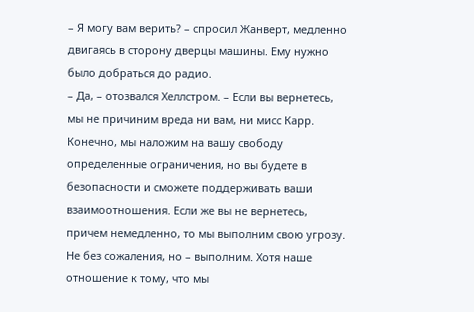– Я могу вам верить? – спросил Жанверт, медленно двигаясь в сторону дверцы машины. Ему нужно было добраться до радио.
– Да, – отозвался Хеллстром. – Если вы вернетесь, мы не причиним вреда ни вам, ни мисс Карр. Конечно, мы наложим на вашу свободу определенные ограничения, но вы будете в безопасности и сможете поддерживать ваши взаимоотношения. Если же вы не вернетесь, причем немедленно, то мы выполним свою угрозу. Не без сожаления, но – выполним. Хотя наше отношение к тому, что мы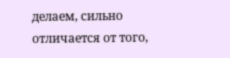делаем, сильно отличается от того,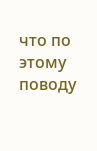что по этому поводу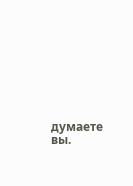думаете вы.